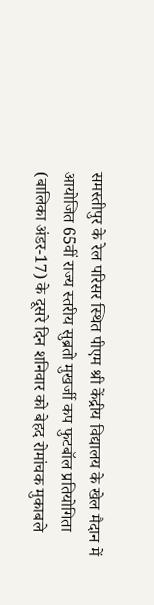समस्तीपुर के रेल परिसर स्थित पीएम श्री केंद्रीय विद्यालय के खेल मैदान में आयोजित 65वीं राज्य स्तरीय सुब्रतो मुखर्जी कप फुटबॉल प्रतियोगिता (बालिका अंडर-17) के दूसरे दिन शनिवार को बेहद रोमांचक मुकाबले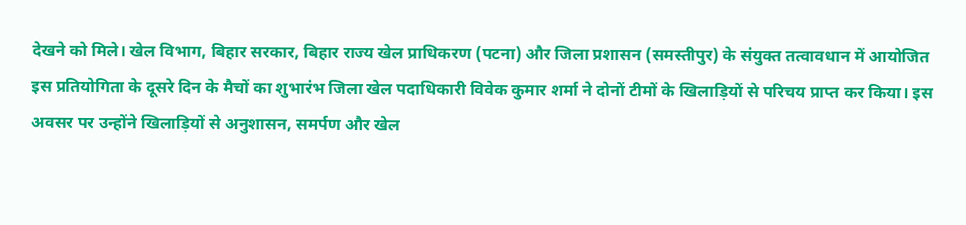देखने को मिले। खेल विभाग, बिहार सरकार, बिहार राज्य खेल प्राधिकरण (पटना) और जिला प्रशासन (समस्तीपुर) के संयुक्त तत्वावधान में आयोजित इस प्रतियोगिता के दूसरे दिन के मैचों का शुभारंभ जिला खेल पदाधिकारी विवेक कुमार शर्मा ने दोनों टीमों के खिलाड़ियों से परिचय प्राप्त कर किया। इस अवसर पर उन्होंने खिलाड़ियों से अनुशासन, समर्पण और खेल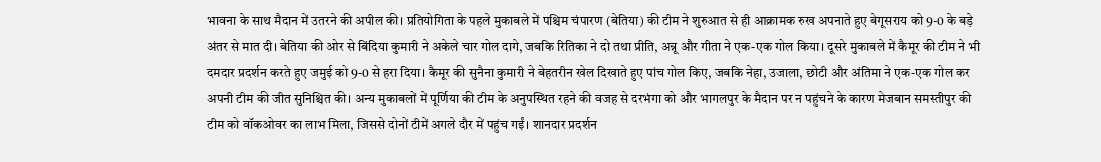भावना के साथ मैदान में उतरने की अपील की। प्रतियोगिता के पहले मुकाबले में पश्चिम चंपारण (बेतिया) की टीम ने शुरुआत से ही आक्रामक रुख अपनाते हुए बेगूसराय को 9-0 के बड़े अंतर से मात दी। बेतिया की ओर से बिंदिया कुमारी ने अकेले चार गोल दागे, जबकि रितिका ने दो तथा प्रीति, अन्नू और गीता ने एक-एक गोल किया। दूसरे मुकाबले में कैमूर की टीम ने भी दमदार प्रदर्शन करते हुए जमुई को 9-0 से हरा दिया। कैमूर की सुनैना कुमारी ने बेहतरीन खेल दिखाते हुए पांच गोल किए, जबकि नेहा, उजाला, छोटी और अंतिमा ने एक-एक गोल कर अपनी टीम की जीत सुनिश्चित की। अन्य मुकाबलों में पूर्णिया की टीम के अनुपस्थित रहने की वजह से दरभंगा को और भागलपुर के मैदान पर न पहुंचने के कारण मेजबान समस्तीपुर की टीम को वॉकओवर का लाभ मिला, जिससे दोनों टीमें अगले दौर में पहुंच गईं। शानदार प्रदर्शन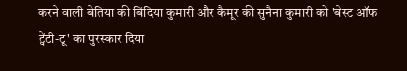करने वाली बेतिया की बिंदिया कुमारी और कैमूर की सुनैना कुमारी को 'बेस्ट ऑफ ट्वेंटी-टू' का पुरस्कार दिया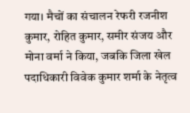गया। मैचों का संचालन रेफरी रजनीश कुमार, रोहित कुमार, समीर संजय और मोना वर्मा ने किया, जबकि जिला खेल पदाधिकारी विवेक कुमार शर्मा के नेतृत्व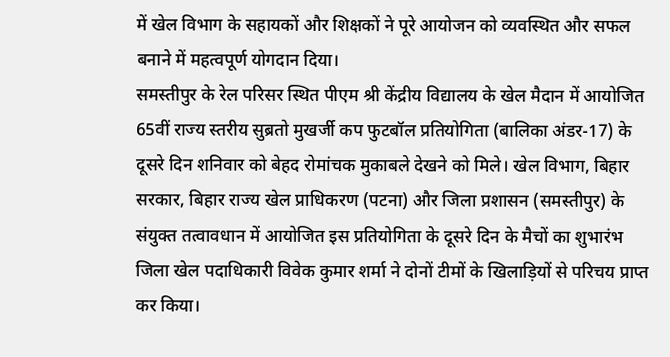में खेल विभाग के सहायकों और शिक्षकों ने पूरे आयोजन को व्यवस्थित और सफल बनाने में महत्वपूर्ण योगदान दिया।
समस्तीपुर के रेल परिसर स्थित पीएम श्री केंद्रीय विद्यालय के खेल मैदान में आयोजित 65वीं राज्य स्तरीय सुब्रतो मुखर्जी कप फुटबॉल प्रतियोगिता (बालिका अंडर-17) के दूसरे दिन शनिवार को बेहद रोमांचक मुकाबले देखने को मिले। खेल विभाग, बिहार सरकार, बिहार राज्य खेल प्राधिकरण (पटना) और जिला प्रशासन (समस्तीपुर) के संयुक्त तत्वावधान में आयोजित इस प्रतियोगिता के दूसरे दिन के मैचों का शुभारंभ जिला खेल पदाधिकारी विवेक कुमार शर्मा ने दोनों टीमों के खिलाड़ियों से परिचय प्राप्त कर किया।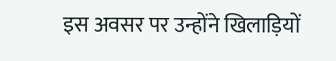इस अवसर पर उन्होंने खिलाड़ियों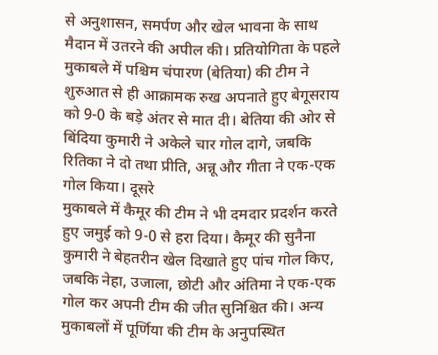से अनुशासन, समर्पण और खेल भावना के साथ मैदान में उतरने की अपील की। प्रतियोगिता के पहले मुकाबले में पश्चिम चंपारण (बेतिया) की टीम ने शुरुआत से ही आक्रामक रुख अपनाते हुए बेगूसराय को 9-0 के बड़े अंतर से मात दी। बेतिया की ओर से बिंदिया कुमारी ने अकेले चार गोल दागे, जबकि रितिका ने दो तथा प्रीति, अन्नू और गीता ने एक-एक गोल किया। दूसरे
मुकाबले में कैमूर की टीम ने भी दमदार प्रदर्शन करते हुए जमुई को 9-0 से हरा दिया। कैमूर की सुनैना कुमारी ने बेहतरीन खेल दिखाते हुए पांच गोल किए, जबकि नेहा, उजाला, छोटी और अंतिमा ने एक-एक गोल कर अपनी टीम की जीत सुनिश्चित की। अन्य मुकाबलों में पूर्णिया की टीम के अनुपस्थित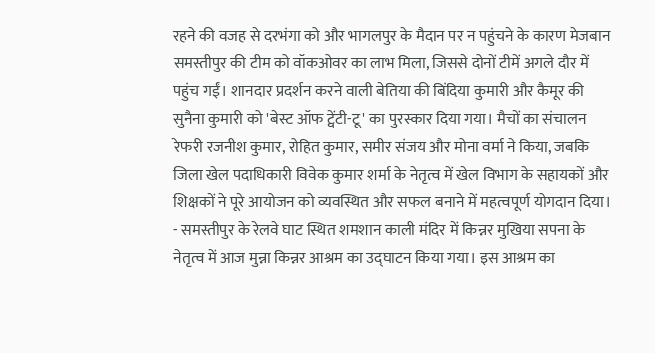रहने की वजह से दरभंगा को और भागलपुर के मैदान पर न पहुंचने के कारण मेजबान समस्तीपुर की टीम को वॉकओवर का लाभ मिला, जिससे दोनों टीमें अगले दौर में पहुंच गईं। शानदार प्रदर्शन करने वाली बेतिया की बिंदिया कुमारी और कैमूर की सुनैना कुमारी को 'बेस्ट ऑफ ट्वेंटी-टू' का पुरस्कार दिया गया। मैचों का संचालन रेफरी रजनीश कुमार, रोहित कुमार, समीर संजय और मोना वर्मा ने किया, जबकि जिला खेल पदाधिकारी विवेक कुमार शर्मा के नेतृत्व में खेल विभाग के सहायकों और शिक्षकों ने पूरे आयोजन को व्यवस्थित और सफल बनाने में महत्वपूर्ण योगदान दिया।
- समस्तीपुर के रेलवे घाट स्थित शमशान काली मंदिर में किन्नर मुखिया सपना के नेतृत्व में आज मुन्ना किन्नर आश्रम का उद्घाटन किया गया। इस आश्रम का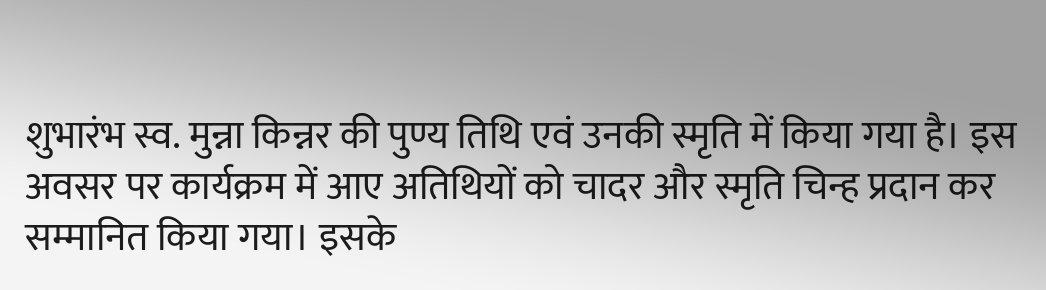शुभारंभ स्व. मुन्ना किन्नर की पुण्य तिथि एवं उनकी स्मृति में किया गया है। इस अवसर पर कार्यक्रम में आए अतिथियों को चादर और स्मृति चिन्ह प्रदान कर सम्मानित किया गया। इसके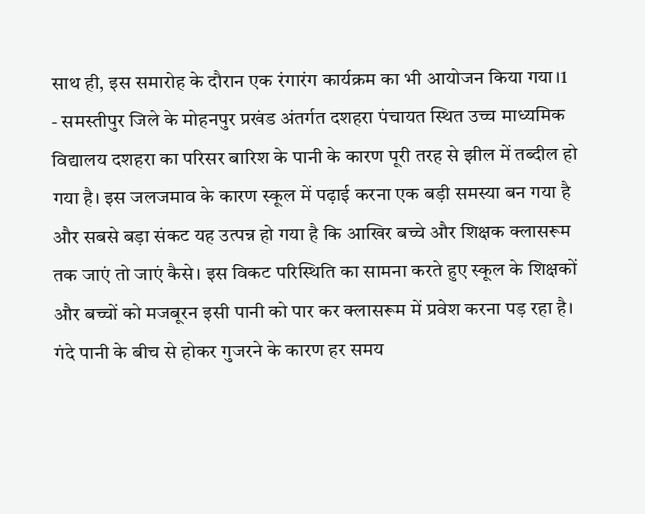साथ ही, इस समारोह के दौरान एक रंगारंग कार्यक्रम का भी आयोजन किया गया।1
- समस्तीपुर जिले के मोहनपुर प्रखंड अंतर्गत दशहरा पंचायत स्थित उच्च माध्यमिक विद्यालय दशहरा का परिसर बारिश के पानी के कारण पूरी तरह से झील में तब्दील हो गया है। इस जलजमाव के कारण स्कूल में पढ़ाई करना एक बड़ी समस्या बन गया है और सबसे बड़ा संकट यह उत्पन्न हो गया है कि आखिर बच्चे और शिक्षक क्लासरूम तक जाएं तो जाएं कैसे। इस विकट परिस्थिति का सामना करते हुए स्कूल के शिक्षकों और बच्चों को मजबूरन इसी पानी को पार कर क्लासरूम में प्रवेश करना पड़ रहा है। गंदे पानी के बीच से होकर गुजरने के कारण हर समय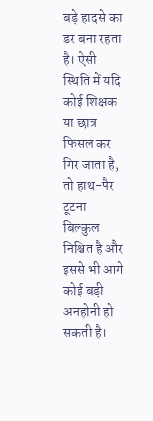बड़े हादसे का डर बना रहता है। ऐसी स्थिति में यदि कोई शिक्षक या छात्र फिसल कर गिर जाता है, तो हाथ-पैर टूटना बिल्कुल निश्चित है और इससे भी आगे कोई बड़ी अनहोनी हो सकती है।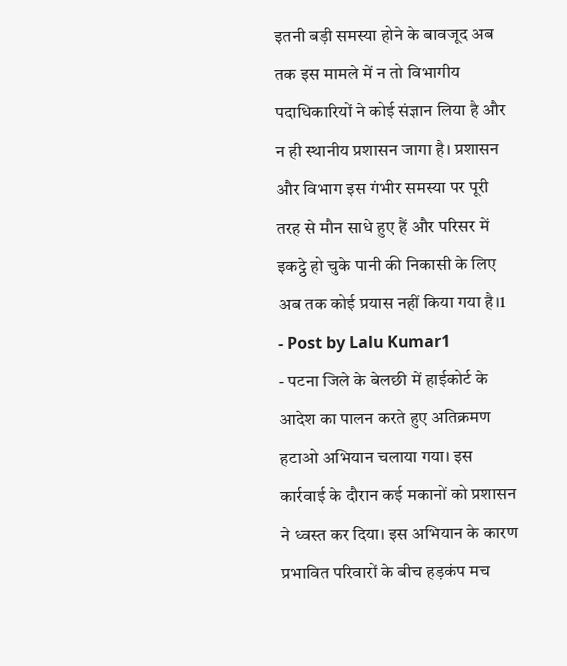इतनी बड़ी समस्या होने के बावजूद अब तक इस मामले में न तो विभागीय पदाधिकारियों ने कोई संज्ञान लिया है और न ही स्थानीय प्रशासन जागा है। प्रशासन और विभाग इस गंभीर समस्या पर पूरी तरह से मौन साधे हुए हैं और परिसर में इकट्ठे हो चुके पानी की निकासी के लिए अब तक कोई प्रयास नहीं किया गया है।1
- Post by Lalu Kumar1
- पटना जिले के बेलछी में हाईकोर्ट के आदेश का पालन करते हुए अतिक्रमण हटाओ अभियान चलाया गया। इस कार्रवाई के दौरान कई मकानों को प्रशासन ने ध्वस्त कर दिया। इस अभियान के कारण प्रभावित परिवारों के बीच हड़कंप मच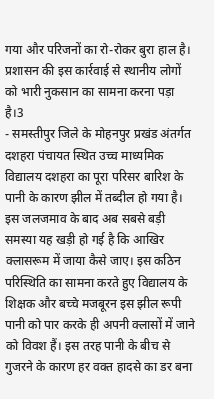गया और परिजनों का रो-रोकर बुरा हाल है। प्रशासन की इस कार्रवाई से स्थानीय लोगों को भारी नुकसान का सामना करना पड़ा है।3
- समस्तीपुर जिले के मोहनपुर प्रखंड अंतर्गत दशहरा पंचायत स्थित उच्च माध्यमिक विद्यालय दशहरा का पूरा परिसर बारिश के पानी के कारण झील में तब्दील हो गया है। इस जलजमाव के बाद अब सबसे बड़ी समस्या यह खड़ी हो गई है कि आखिर क्लासरूम में जाया कैसे जाए। इस कठिन परिस्थिति का सामना करते हुए विद्यालय के शिक्षक और बच्चे मजबूरन इस झील रूपी पानी को पार करके ही अपनी क्लासों में जाने को विवश हैं। इस तरह पानी के बीच से गुजरने के कारण हर वक्त हादसे का डर बना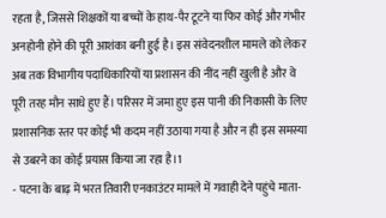रहता है, जिससे शिक्षकों या बच्चों के हाथ-पैर टूटने या फिर कोई और गंभीर अनहोनी होने की पूरी आशंका बनी हुई है। इस संवेदनशील मामले को लेकर अब तक विभागीय पदाधिकारियों या प्रशासन की नींद नहीं खुली है और वे पूरी तरह मौन साधे हुए हैं। परिसर में जमा हुए इस पानी की निकासी के लिए प्रशासनिक स्तर पर कोई भी कदम नहीं उठाया गया है और न ही इस समस्या से उबरने का कोई प्रयास किया जा रहा है।1
- पटना के बाढ़ में भरत तिवारी एनकाउंटर मामले में गवाही देने पहुंचे माता-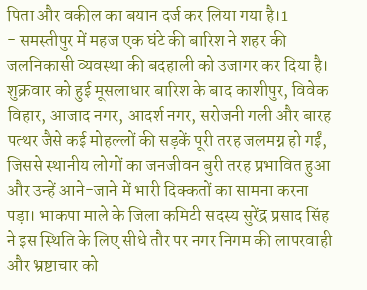पिता और वकील का बयान दर्ज कर लिया गया है।1
- समस्तीपुर में महज एक घंटे की बारिश ने शहर की जलनिकासी व्यवस्था की बदहाली को उजागर कर दिया है। शुक्रवार को हुई मूसलाधार बारिश के बाद काशीपुर, विवेक विहार, आजाद नगर, आदर्श नगर, सरोजनी गली और बारह पत्थर जैसे कई मोहल्लों की सड़कें पूरी तरह जलमग्न हो गईं, जिससे स्थानीय लोगों का जनजीवन बुरी तरह प्रभावित हुआ और उन्हें आने-जाने में भारी दिक्कतों का सामना करना पड़ा। भाकपा माले के जिला कमिटी सदस्य सुरेंद्र प्रसाद सिंह ने इस स्थिति के लिए सीधे तौर पर नगर निगम की लापरवाही और भ्रष्टाचार को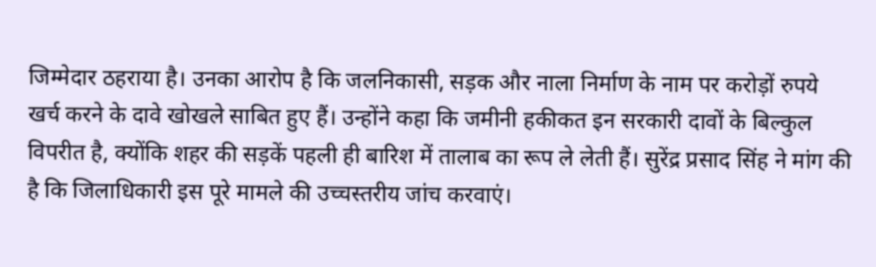जिम्मेदार ठहराया है। उनका आरोप है कि जलनिकासी, सड़क और नाला निर्माण के नाम पर करोड़ों रुपये खर्च करने के दावे खोखले साबित हुए हैं। उन्होंने कहा कि जमीनी हकीकत इन सरकारी दावों के बिल्कुल विपरीत है, क्योंकि शहर की सड़कें पहली ही बारिश में तालाब का रूप ले लेती हैं। सुरेंद्र प्रसाद सिंह ने मांग की है कि जिलाधिकारी इस पूरे मामले की उच्चस्तरीय जांच करवाएं।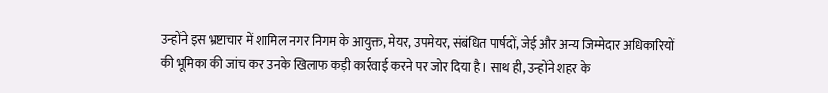उन्होंने इस भ्रष्टाचार में शामिल नगर निगम के आयुक्त, मेयर, उपमेयर, संबंधित पार्षदों, जेई और अन्य जिम्मेदार अधिकारियों की भूमिका की जांच कर उनके खिलाफ कड़ी कार्रवाई करने पर जोर दिया है। साथ ही, उन्होंने शहर के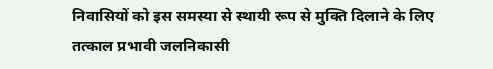निवासियों को इस समस्या से स्थायी रूप से मुक्ति दिलाने के लिए तत्काल प्रभावी जलनिकासी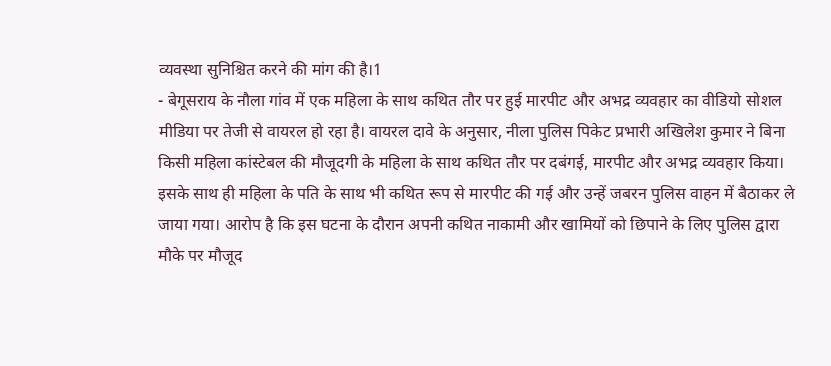व्यवस्था सुनिश्चित करने की मांग की है।1
- बेगूसराय के नौला गांव में एक महिला के साथ कथित तौर पर हुई मारपीट और अभद्र व्यवहार का वीडियो सोशल मीडिया पर तेजी से वायरल हो रहा है। वायरल दावे के अनुसार, नीला पुलिस पिकेट प्रभारी अखिलेश कुमार ने बिना किसी महिला कांस्टेबल की मौजूदगी के महिला के साथ कथित तौर पर दबंगई, मारपीट और अभद्र व्यवहार किया। इसके साथ ही महिला के पति के साथ भी कथित रूप से मारपीट की गई और उन्हें जबरन पुलिस वाहन में बैठाकर ले जाया गया। आरोप है कि इस घटना के दौरान अपनी कथित नाकामी और खामियों को छिपाने के लिए पुलिस द्वारा मौके पर मौजूद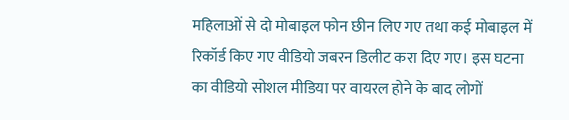महिलाओं से दो मोबाइल फोन छीन लिए गए तथा कई मोबाइल में रिकॉर्ड किए गए वीडियो जबरन डिलीट करा दिए गए। इस घटना का वीडियो सोशल मीडिया पर वायरल होने के बाद लोगों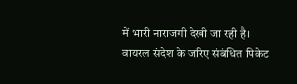में भारी नाराजगी देखी जा रही है। वायरल संदेश के जरिए संबंधित पिकेट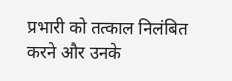प्रभारी को तत्काल निलंबित करने और उनके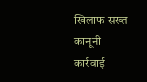खिलाफ सख्त कानूनी कार्रवाई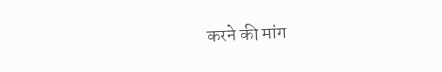करने की मांग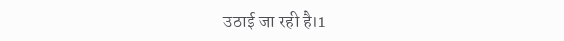उठाई जा रही है।1